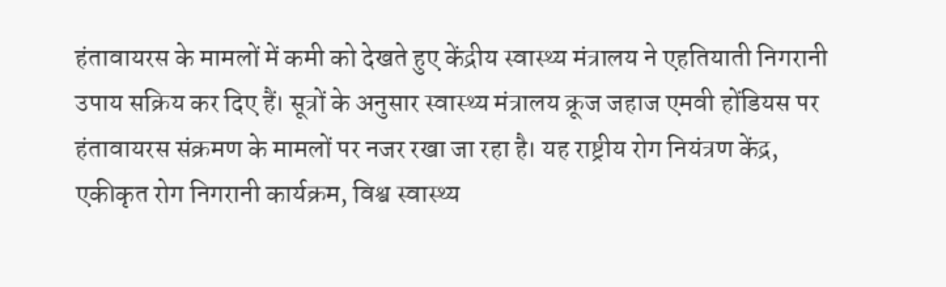हंतावायरस के मामलों में कमी को देखते हुए केंद्रीय स्वास्थ्य मंत्रालय ने एहतियाती निगरानी उपाय सक्रिय कर दिए हैं। सूत्रों के अनुसार स्वास्थ्य मंत्रालय क्रूज जहाज एमवी होंडियस पर हंतावायरस संक्रमण के मामलों पर नजर रखा जा रहा है। यह राष्ट्रीय रोग नियंत्रण केंद्र, एकीकृत रोग निगरानी कार्यक्रम, विश्व स्वास्थ्य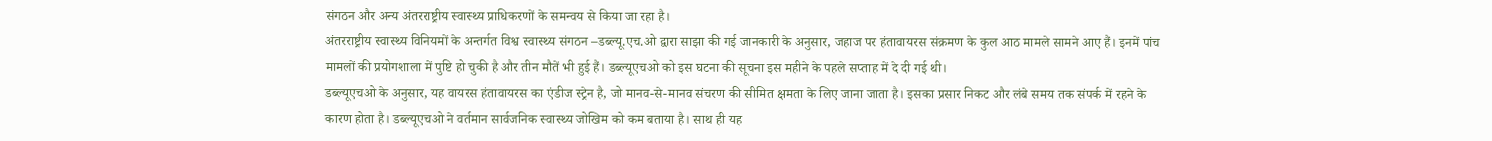संगठन और अन्य अंतरराष्ट्रीय स्वास्थ्य प्राधिकरणों के समन्वय से किया जा रहा है।
अंतरराष्ट्रीय स्वास्थ्य विनियमों के अन्तर्गत विश्व स्वास्थ्य संगठन –डब्ल्यू.एच.ओ द्वारा साझा की गई जानकारी के अनुसार, जहाज पर हंतावायरस संक्रमण के कुल आठ मामले सामने आए हैं। इनमें पांच मामलों की प्रयोगशाला में पुष्टि हो चुकी है और तीन मौतें भी हुई हैं। डब्ल्यूएचओ को इस घटना की सूचना इस महीने के पहले सप्ताह में दे दी गई थी।
डब्ल्यूएचओ के अनुसार, यह वायरस हंतावायरस का एंडीज स्ट्रेन है, जो मानव-से-मानव संचरण की सीमित क्षमता के लिए जाना जाता है। इसका प्रसार निकट और लंबे समय तक संपर्क में रहने के कारण होता है। डब्ल्यूएचओ ने वर्तमान सार्वजनिक स्वास्थ्य जोखिम को कम बताया है। साथ ही यह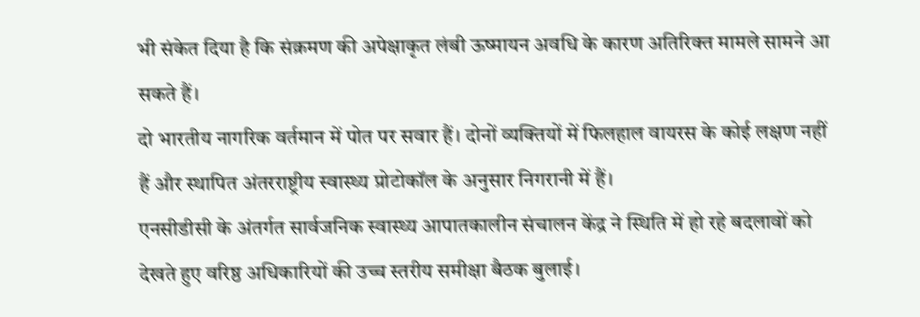भी संकेत दिया है कि संक्रमण की अपेक्षाकृत लंबी ऊष्मायन अवधि के कारण अतिरिक्त मामले सामने आ सकते हैं।
दो भारतीय नागरिक वर्तमान में पोत पर सवार हैं। दोनों व्यक्तियों में फिलहाल वायरस के कोई लक्षण नहीं हैं और स्थापित अंतरराष्ट्रीय स्वास्थ्य प्रोटोकॉल के अनुसार निगरानी में हैं।
एनसीडीसी के अंतर्गत सार्वजनिक स्वास्थ्य आपातकालीन संचालन केंद्र ने स्थिति में हो रहे बदलावों को देखते हुए वरिष्ठ अधिकारियों की उच्च स्तरीय समीक्षा बैठक बुलाई।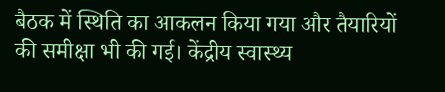बैठक में स्थिति का आकलन किया गया और तैयारियों की समीक्षा भी की गई। केंद्रीय स्वास्थ्य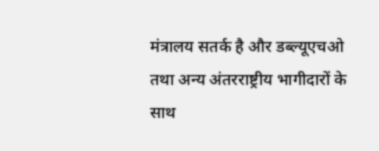मंत्रालय सतर्क है और डब्ल्यूएचओ तथा अन्य अंतरराष्ट्रीय भागीदारों के साथ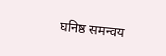घनिष्ठ समन्वय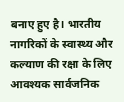बनाए हुए है। भारतीय नागरिकों के स्वास्थ्य और कल्याण की रक्षा के लिए आवश्यक सार्वजनिक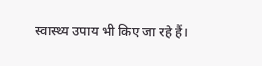स्वास्थ्य उपाय भी किए जा रहे हैं।